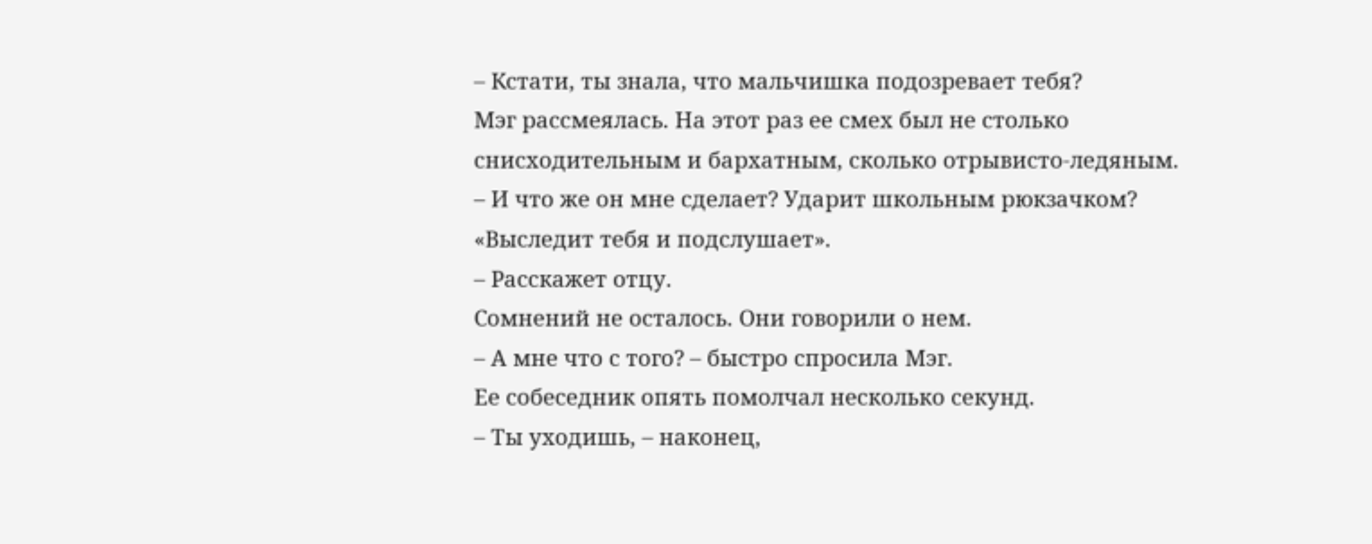– Кстати, ты знала, что мальчишка подозревает тебя?
Мэг рассмеялась. На этот раз ее смех был не столько снисходительным и бархатным, сколько отрывисто-ледяным.
– И что же он мне сделает? Ударит школьным рюкзачком?
«Выследит тебя и подслушает».
– Расскажет отцу.
Сомнений не осталось. Они говорили о нем.
– А мне что с того? – быстро спросила Мэг.
Ее собеседник опять помолчал несколько секунд.
– Ты уходишь, – наконец,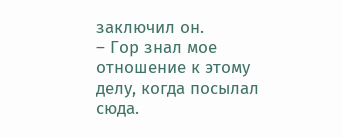заключил он.
– Гор знал мое отношение к этому делу, когда посылал сюда.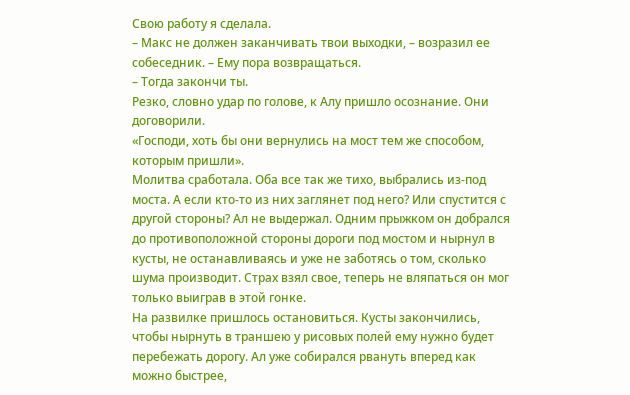Свою работу я сделала.
– Макс не должен заканчивать твои выходки, – возразил ее собеседник. – Ему пора возвращаться.
– Тогда закончи ты.
Резко, словно удар по голове, к Алу пришло осознание. Они договорили.
«Господи, хоть бы они вернулись на мост тем же способом, которым пришли».
Молитва сработала. Оба все так же тихо, выбрались из-под моста. А если кто-то из них заглянет под него? Или спустится с другой стороны? Ал не выдержал. Одним прыжком он добрался до противоположной стороны дороги под мостом и нырнул в кусты, не останавливаясь и уже не заботясь о том, сколько шума производит. Страх взял свое, теперь не вляпаться он мог только выиграв в этой гонке.
На развилке пришлось остановиться. Кусты закончились, чтобы нырнуть в траншею у рисовых полей ему нужно будет перебежать дорогу. Ал уже собирался рвануть вперед как можно быстрее,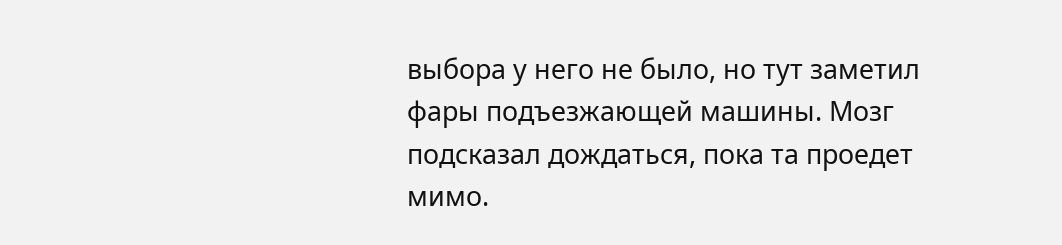выбора у него не было, но тут заметил фары подъезжающей машины. Мозг подсказал дождаться, пока та проедет мимо.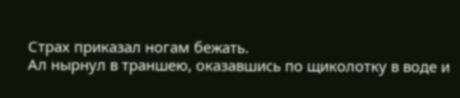Страх приказал ногам бежать.
Ал нырнул в траншею, оказавшись по щиколотку в воде и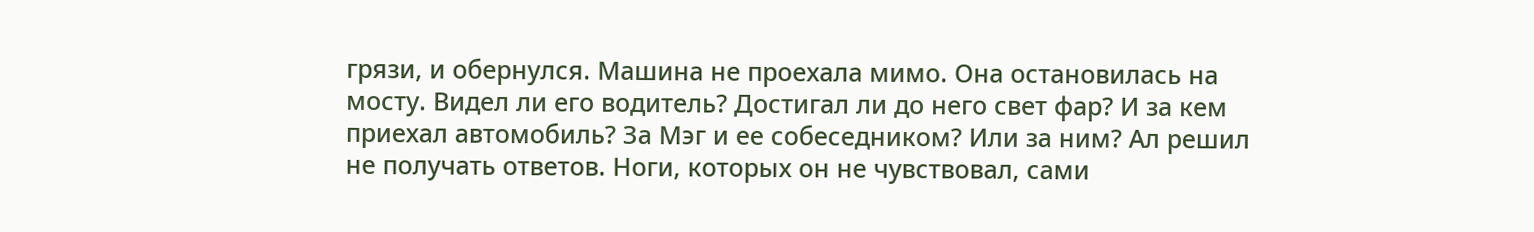грязи, и обернулся. Машина не проехала мимо. Она остановилась на мосту. Видел ли его водитель? Достигал ли до него свет фар? И за кем приехал автомобиль? За Мэг и ее собеседником? Или за ним? Ал решил не получать ответов. Ноги, которых он не чувствовал, сами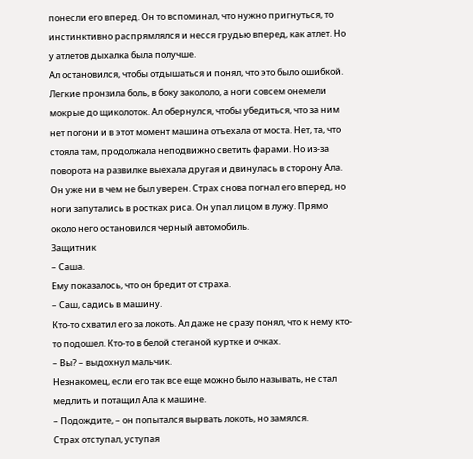понесли его вперед. Он то вспоминал, что нужно пригнуться, то инстинктивно распрямлялся и несся грудью вперед, как атлет. Но у атлетов дыхалка была получше.
Ал остановился, чтобы отдышаться и понял, что это было ошибкой. Легкие пронзила боль, в боку закололо, а ноги совсем онемели мокрые до щиколоток. Ал обернулся, чтобы убедиться, что за ним нет погони и в этот момент машина отъехала от моста. Нет, та, что стояла там, продолжала неподвижно светить фарами. Но из-за поворота на развилке выехала другая и двинулась в сторону Ала.
Он уже ни в чем не был уверен. Страх снова погнал его вперед, но ноги запутались в ростках риса. Он упал лицом в лужу. Прямо около него остановился черный автомобиль.
Защитник
– Саша.
Ему показалось, что он бредит от страха.
– Саш, садись в машину.
Кто-то схватил его за локоть. Ал даже не сразу понял, что к нему кто-то подошел. Кто-то в белой стеганой куртке и очках.
– Вы? – выдохнул мальчик.
Незнакомец, если его так все еще можно было называть, не стал медлить и потащил Ала к машине.
– Подождите, – он попытался вырвать локоть, но замялся.
Страх отступал, уступая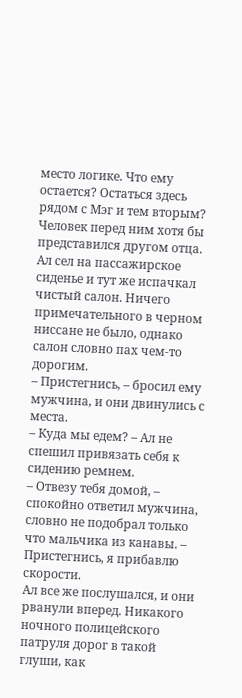место логике. Что ему остается? Остаться здесь рядом с Мэг и тем вторым? Человек перед ним хотя бы представился другом отца.
Ал сел на пассажирское сиденье и тут же испачкал чистый салон. Ничего примечательного в черном ниссане не было, однако салон словно пах чем-то дорогим.
– Пристегнись, – бросил ему мужчина, и они двинулись с места.
– Куда мы едем? – Ал не спешил привязать себя к сидению ремнем.
– Отвезу тебя домой, – спокойно ответил мужчина, словно не подобрал только что мальчика из канавы. – Пристегнись, я прибавлю скорости.
Ал все же послушался, и они рванули вперед. Никакого ночного полицейского патруля дорог в такой глуши, как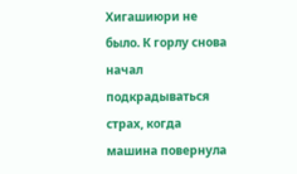Хигашиюри не было. К горлу снова начал подкрадываться страх, когда машина повернула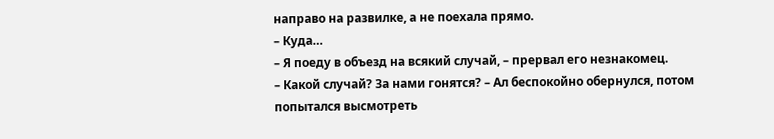направо на развилке, а не поехала прямо.
– Куда…
– Я поеду в объезд на всякий случай, – прервал его незнакомец.
– Какой случай? За нами гонятся? – Ал беспокойно обернулся, потом попытался высмотреть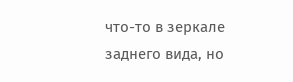что-то в зеркале заднего вида, но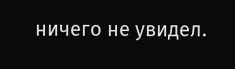ничего не увидел.